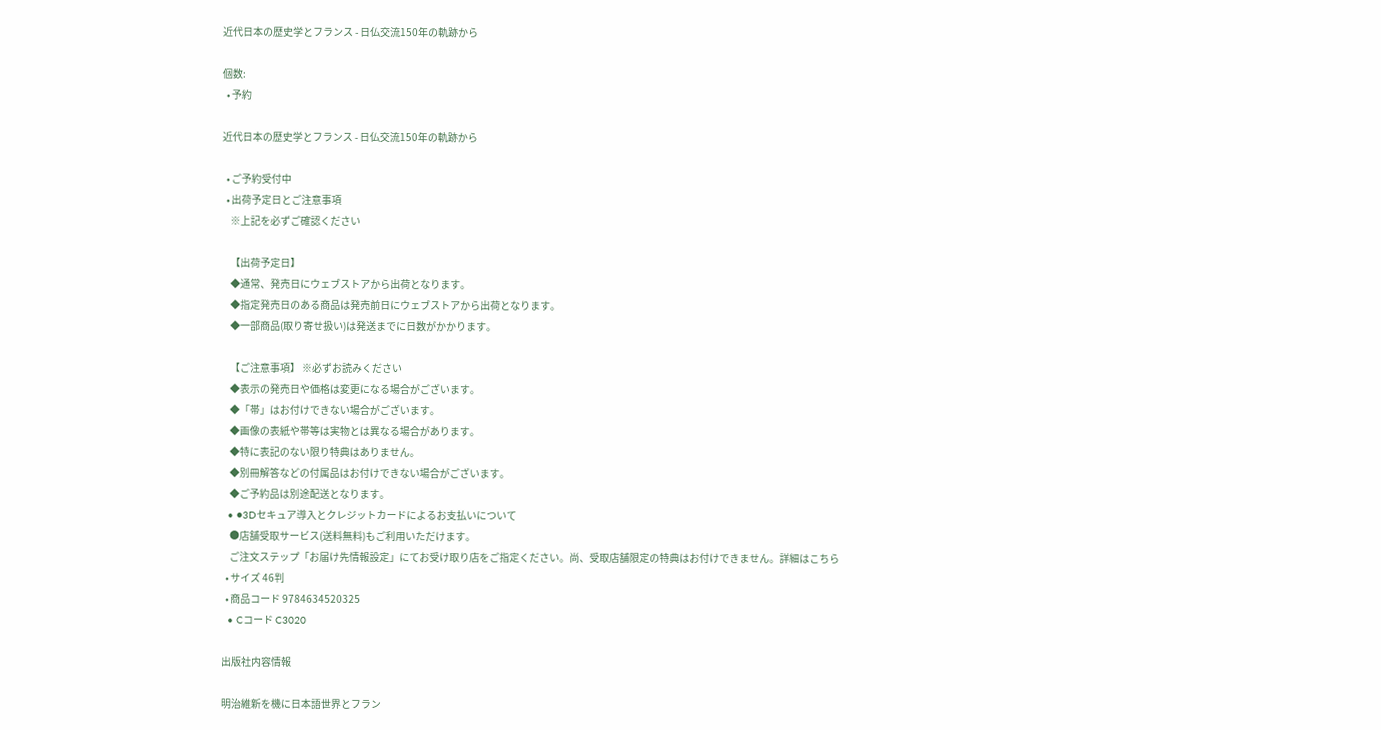近代日本の歴史学とフランス - 日仏交流150年の軌跡から

個数:
  • 予約

近代日本の歴史学とフランス - 日仏交流150年の軌跡から

  • ご予約受付中
  • 出荷予定日とご注意事項
    ※上記を必ずご確認ください

    【出荷予定日】
    ◆通常、発売日にウェブストアから出荷となります。
    ◆指定発売日のある商品は発売前日にウェブストアから出荷となります。
    ◆一部商品(取り寄せ扱い)は発送までに日数がかかります。

    【ご注意事項】 ※必ずお読みください
    ◆表示の発売日や価格は変更になる場合がございます。
    ◆「帯」はお付けできない場合がございます。
    ◆画像の表紙や帯等は実物とは異なる場合があります。
    ◆特に表記のない限り特典はありません。
    ◆別冊解答などの付属品はお付けできない場合がございます。
    ◆ご予約品は別途配送となります。
  • ●3Dセキュア導入とクレジットカードによるお支払いについて
    ●店舗受取サービス(送料無料)もご利用いただけます。
    ご注文ステップ「お届け先情報設定」にてお受け取り店をご指定ください。尚、受取店舗限定の特典はお付けできません。詳細はこちら
  • サイズ 46判
  • 商品コード 9784634520325
  • Cコード C3020

出版社内容情報

明治維新を機に日本語世界とフラン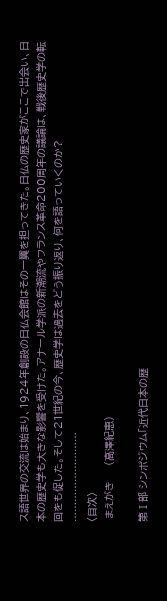ス語世界の交流は始まり、1924年創設の日仏会館はその一翼を担ってきた。日仏の歴史家がここで出会い、日本の歴史学も大きな影響を受けた。アナール学派の新潮流やフランス革命200周年の議論は、戦後歴史学の転回をも促した。そして21世紀の今、歴史学は過去をどう振り返り、何を語っていくのか?
………………………
〈目次〉
 まえがき     (高澤紀恵)

第Ⅰ部 シンポジウム「近代日本の歴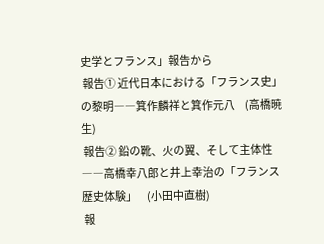史学とフランス」報告から
 報告① 近代日本における「フランス史」の黎明――箕作麟祥と箕作元八     (高橋暁生)
 報告② 鉛の靴、火の翼、そして主体性――高橋幸八郎と井上幸治の「フランス歴史体験」     (小田中直樹)
 報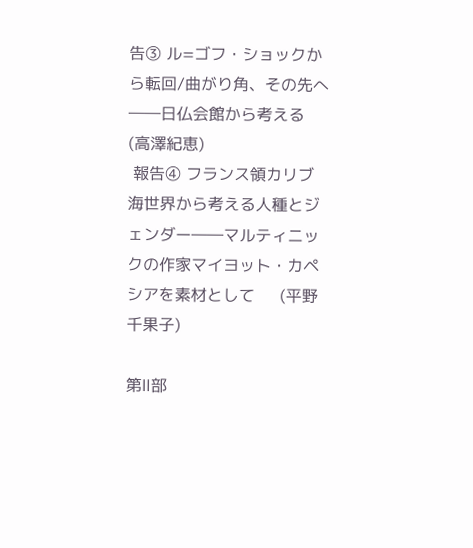告③ ル=ゴフ・ショックから転回/曲がり角、その先へ――日仏会館から考える     (高澤紀恵)
 報告④ フランス領カリブ海世界から考える人種とジェンダー――マルティニックの作家マイヨット・カペシアを素材として     (平野千果子)

第Ⅱ部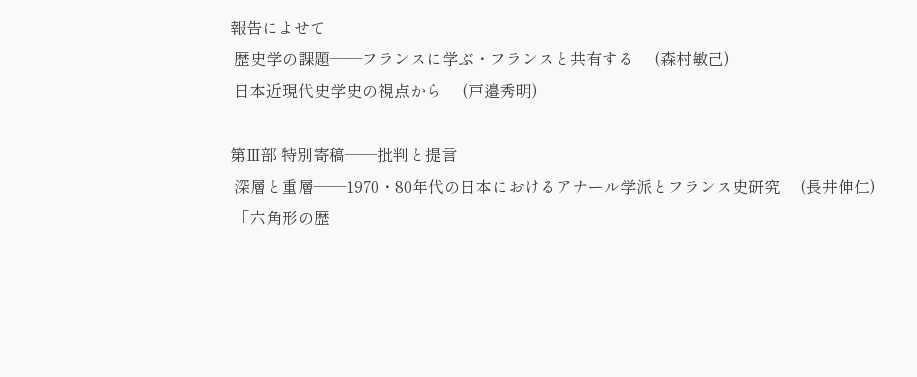報告によせて
 歴史学の課題――フランスに学ぶ・フランスと共有する     (森村敏己)
 日本近現代史学史の視点から     (戸邉秀明)

第Ⅲ部 特別寄稿――批判と提言
 深層と重層――1970・80年代の日本におけるアナール学派とフランス史研究     (長井伸仁)
 「六角形の歴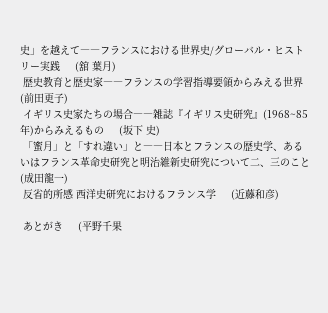史」を越えて――フランスにおける世界史/グローバル・ヒストリー実践     (舘 葉月)
 歴史教育と歴史家――フランスの学習指導要領からみえる世界     (前田更子)
 イギリス史家たちの場合――雑誌『イギリス史研究』(1968~85年)からみえるもの     (坂下 史)
 「蜜月」と「すれ違い」と――日本とフランスの歴史学、あるいはフランス革命史研究と明治維新史研究について二、三のこと     (成田龍一)
 反省的所感 西洋史研究におけるフランス学     (近藤和彦)

 あとがき     (平野千果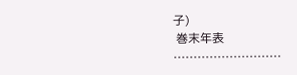子)
 巻末年表
………………………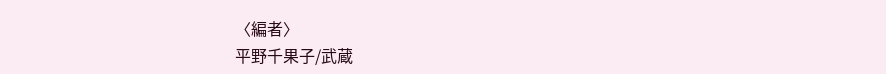〈編者〉
平野千果子/武蔵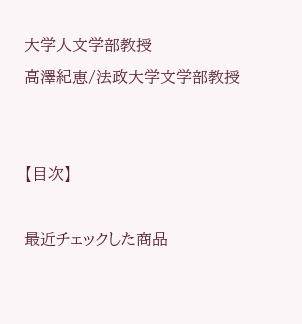大学人文学部教授
高澤紀恵/法政大学文学部教授


【目次】

最近チェックした商品